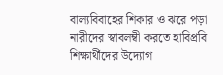বাল্যবিবাহের শিকার ও ঝরে পড়া নারীদের স্বাবলম্বী করতে হাবিপ্রবি শিক্ষার্থীদের উদ্যোগ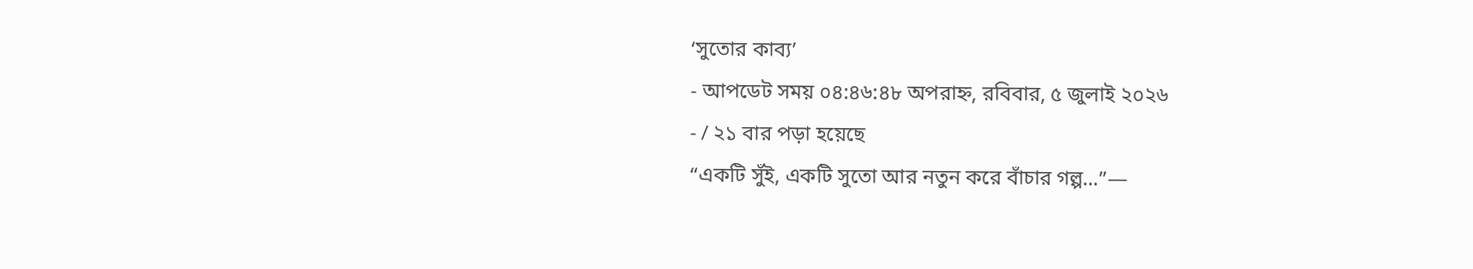‘সুতোর কাব্য’
- আপডেট সময় ০৪:৪৬:৪৮ অপরাহ্ন, রবিবার, ৫ জুলাই ২০২৬
- / ২১ বার পড়া হয়েছে
“একটি সুঁই, একটি সুতো আর নতুন করে বাঁচার গল্প…”—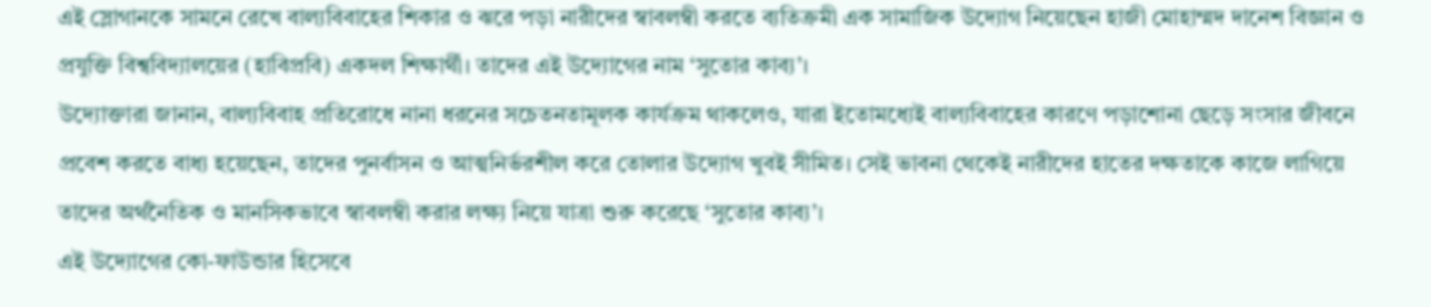এই স্লোগানকে সামনে রেখে বাল্যবিবাহের শিকার ও ঝরে পড়া নারীদের স্বাবলম্বী করতে ব্যতিক্রমী এক সামাজিক উদ্যোগ নিয়েছেন হাজী মোহাম্মদ দানেশ বিজ্ঞান ও প্রযুক্তি বিশ্ববিদ্যালয়ের (হাবিপ্রবি) একদল শিক্ষার্থী। তাদের এই উদ্যোগের নাম ‘সুতোর কাব্য’।
উদ্যোক্তারা জানান, বাল্যবিবাহ প্রতিরোধে নানা ধরনের সচেতনতামূলক কার্যক্রম থাকলেও, যারা ইতোমধ্যেই বাল্যবিবাহের কারণে পড়াশোনা ছেড়ে সংসার জীবনে প্রবেশ করতে বাধ্য হয়েছেন, তাদের পুনর্বাসন ও আত্মনির্ভরশীল করে তোলার উদ্যোগ খুবই সীমিত। সেই ভাবনা থেকেই নারীদের হাতের দক্ষতাকে কাজে লাগিয়ে তাদের অর্থনৈতিক ও মানসিকভাবে স্বাবলম্বী করার লক্ষ্য নিয়ে যাত্রা শুরু করেছে ‘সুতোর কাব্য’।
এই উদ্যোগের কো-ফাউন্ডার হিসেবে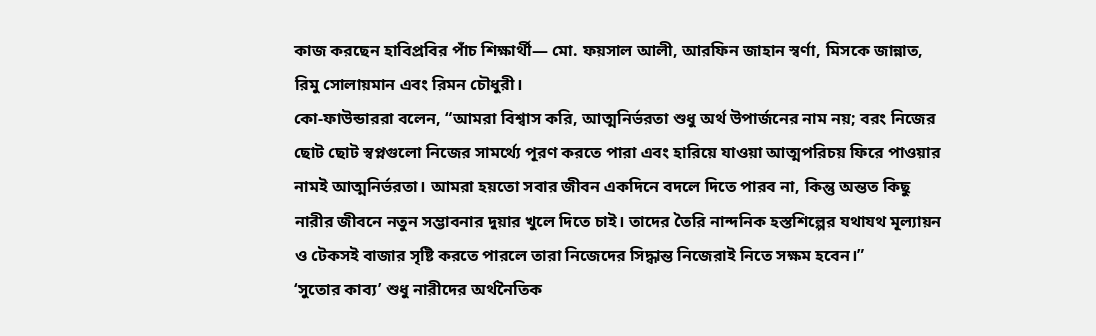কাজ করছেন হাবিপ্রবির পাঁচ শিক্ষার্থী— মো. ফয়সাল আলী, আরফিন জাহান স্বর্ণা, মিসকে জান্নাত, রিমু সোলায়মান এবং রিমন চৌধুরী।
কো-ফাউন্ডাররা বলেন, “আমরা বিশ্বাস করি, আত্মনির্ভরতা শুধু অর্থ উপার্জনের নাম নয়; বরং নিজের ছোট ছোট স্বপ্নগুলো নিজের সামর্থ্যে পূরণ করতে পারা এবং হারিয়ে যাওয়া আত্মপরিচয় ফিরে পাওয়ার নামই আত্মনির্ভরতা। আমরা হয়তো সবার জীবন একদিনে বদলে দিতে পারব না, কিন্তু অন্তত কিছু নারীর জীবনে নতুন সম্ভাবনার দুয়ার খুলে দিতে চাই। তাদের তৈরি নান্দনিক হস্তশিল্পের যথাযথ মূল্যায়ন ও টেকসই বাজার সৃষ্টি করতে পারলে তারা নিজেদের সিদ্ধান্ত নিজেরাই নিতে সক্ষম হবেন।”
‘সুতোর কাব্য’ শুধু নারীদের অর্থনৈতিক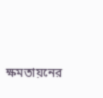ক্ষমতায়নের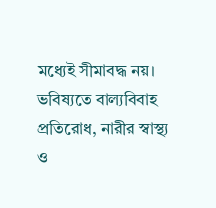মধ্যেই সীমাবদ্ধ নয়। ভবিষ্যতে বাল্যবিবাহ প্রতিরোধ, নারীর স্বাস্থ্য ও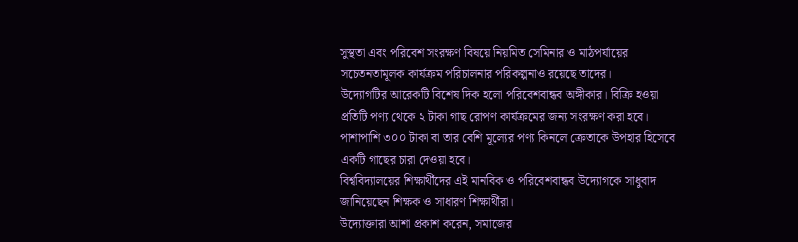সুস্থতা এবং পরিবেশ সংরক্ষণ বিষয়ে নিয়মিত সেমিনার ও মাঠপর্যায়ের সচেতনতামূলক কার্যক্রম পরিচালনার পরিকল্পনাও রয়েছে তাদের।
উদ্যোগটির আরেকটি বিশেষ দিক হলো পরিবেশবান্ধব অঙ্গীকার। বিক্রি হওয়া প্রতিটি পণ্য থেকে ২ টাকা গাছ রোপণ কার্যক্রমের জন্য সংরক্ষণ করা হবে। পাশাপাশি ৩০০ টাকা বা তার বেশি মূল্যের পণ্য কিনলে ক্রেতাকে উপহার হিসেবে একটি গাছের চারা দেওয়া হবে।
বিশ্ববিদ্যালয়ের শিক্ষার্থীদের এই মানবিক ও পরিবেশবান্ধব উদ্যোগকে সাধুবাদ জানিয়েছেন শিক্ষক ও সাধারণ শিক্ষার্থীরা।
উদ্যোক্তারা আশা প্রকাশ করেন, সমাজের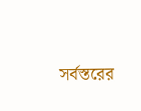সর্বস্তরের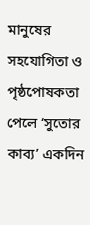মানুষের সহযোগিতা ও পৃষ্ঠপোষকতা পেলে ‘সুতোর কাব্য’ একদিন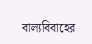বাল্যবিবাহের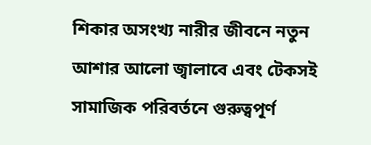শিকার অসংখ্য নারীর জীবনে নতুন আশার আলো জ্বালাবে এবং টেকসই সামাজিক পরিবর্তনে গুরুত্বপূর্ণ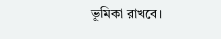ভূমিকা রাখবে।